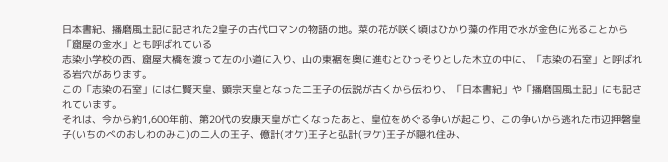日本書紀、播磨風土記に記された2皇子の古代ロマンの物語の地。菜の花が咲く頃はひかり藻の作用で水が金色に光ることから「窟屋の金水」とも呼ばれている
志染小学校の西、窟屋大橋を渡って左の小道に入り、山の東裾を奥に進むとひっそりとした木立の中に、「志染の石室」と呼ばれる岩穴があります。
この「志染の石室」には仁賢天皇、顕宗天皇となった二王子の伝説が古くから伝わり、「日本書紀」や「播磨国風土記」にも記されています。
それは、今から約1,600年前、第20代の安康天皇が亡くなったあと、皇位をめぐる争いが起こり、この争いから逃れた市辺押磐皇子(いちのべのおしわのみこ)の二人の王子、億計(オケ)王子と弘計(ヲケ)王子が隠れ住み、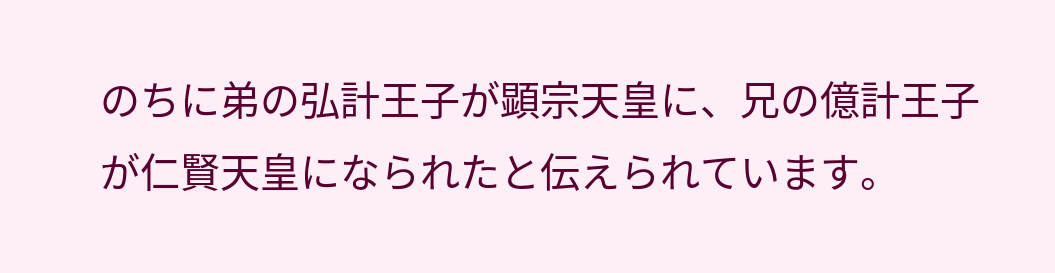のちに弟の弘計王子が顕宗天皇に、兄の億計王子が仁賢天皇になられたと伝えられています。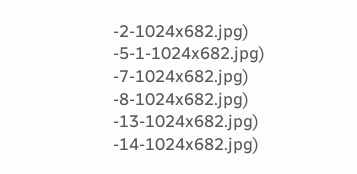-2-1024x682.jpg)
-5-1-1024x682.jpg)
-7-1024x682.jpg)
-8-1024x682.jpg)
-13-1024x682.jpg)
-14-1024x682.jpg)